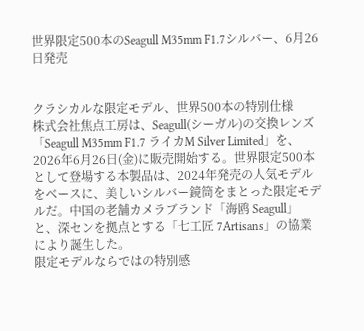世界限定500本のSeagull M35mm F1.7シルバー、6月26日発売


クラシカルな限定モデル、世界500本の特別仕様
株式会社焦点工房は、Seagull(シーガル)の交換レンズ「Seagull M35mm F1.7 ライカM Silver Limited」を、2026年6月26日(金)に販売開始する。世界限定500本として登場する本製品は、2024年発売の人気モデルをベースに、美しいシルバー鏡筒をまとった限定モデルだ。中国の老舗カメラブランド「海鸥 Seagull」と、深センを拠点とする「七工匠 7Artisans」の協業により誕生した。
限定モデルならではの特別感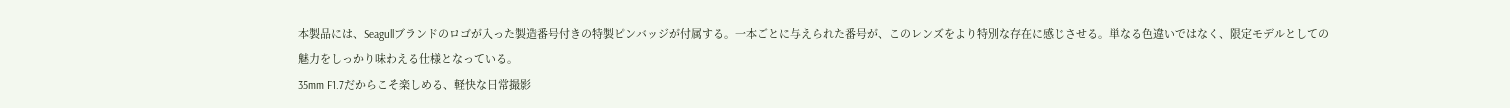本製品には、Seagullブランドのロゴが入った製造番号付きの特製ピンバッジが付属する。一本ごとに与えられた番号が、このレンズをより特別な存在に感じさせる。単なる色違いではなく、限定モデルとしての魅力をしっかり味わえる仕様となっている。
35mm F1.7だからこそ楽しめる、軽快な日常撮影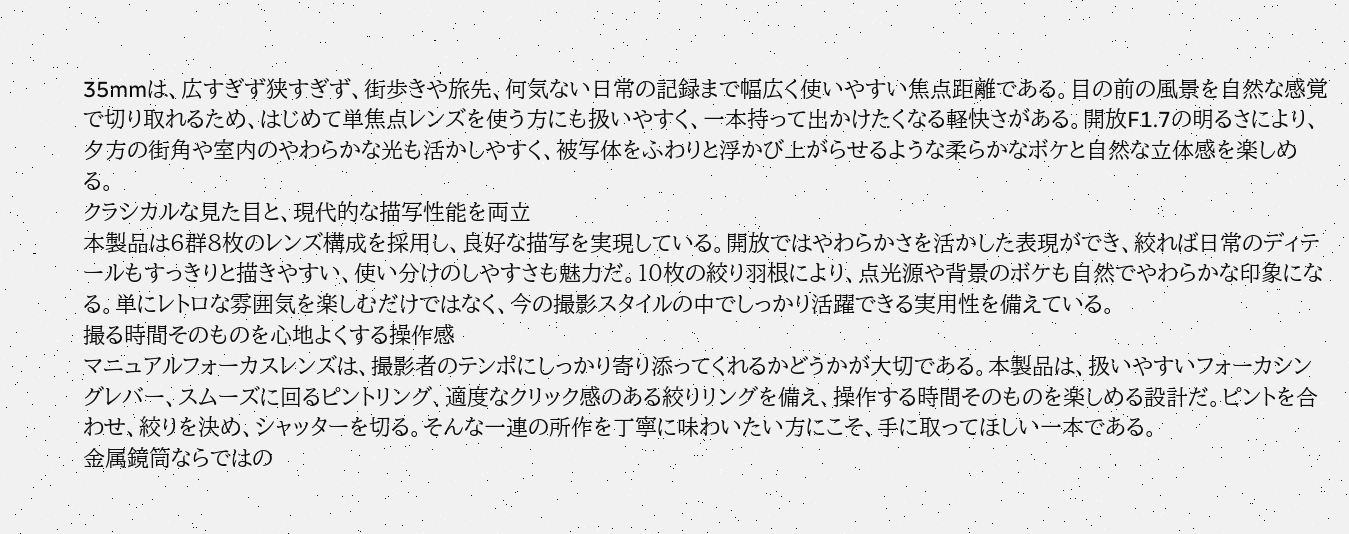35mmは、広すぎず狭すぎず、街歩きや旅先、何気ない日常の記録まで幅広く使いやすい焦点距離である。目の前の風景を自然な感覚で切り取れるため、はじめて単焦点レンズを使う方にも扱いやすく、一本持って出かけたくなる軽快さがある。開放F1.7の明るさにより、夕方の街角や室内のやわらかな光も活かしやすく、被写体をふわりと浮かび上がらせるような柔らかなボケと自然な立体感を楽しめる。
クラシカルな見た目と、現代的な描写性能を両立
本製品は6群8枚のレンズ構成を採用し、良好な描写を実現している。開放ではやわらかさを活かした表現ができ、絞れば日常のディテールもすっきりと描きやすい、使い分けのしやすさも魅力だ。10枚の絞り羽根により、点光源や背景のボケも自然でやわらかな印象になる。単にレトロな雰囲気を楽しむだけではなく、今の撮影スタイルの中でしっかり活躍できる実用性を備えている。
撮る時間そのものを心地よくする操作感
マニュアルフォーカスレンズは、撮影者のテンポにしっかり寄り添ってくれるかどうかが大切である。本製品は、扱いやすいフォーカシングレバー、スムーズに回るピントリング、適度なクリック感のある絞りリングを備え、操作する時間そのものを楽しめる設計だ。ピントを合わせ、絞りを決め、シャッターを切る。そんな一連の所作を丁寧に味わいたい方にこそ、手に取ってほしい一本である。
金属鏡筒ならではの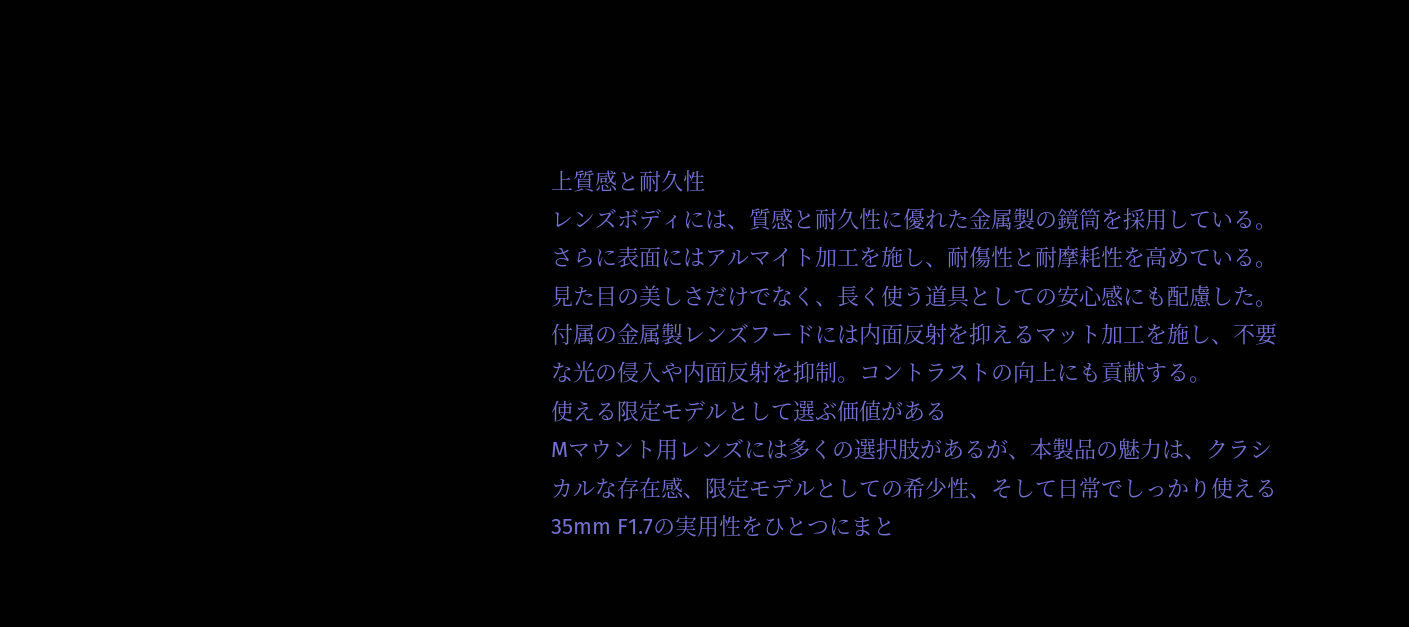上質感と耐久性
レンズボディには、質感と耐久性に優れた金属製の鏡筒を採用している。さらに表面にはアルマイト加工を施し、耐傷性と耐摩耗性を高めている。見た目の美しさだけでなく、長く使う道具としての安心感にも配慮した。付属の金属製レンズフードには内面反射を抑えるマット加工を施し、不要な光の侵入や内面反射を抑制。コントラストの向上にも貢献する。
使える限定モデルとして選ぶ価値がある
Mマウント用レンズには多くの選択肢があるが、本製品の魅力は、クラシカルな存在感、限定モデルとしての希少性、そして日常でしっかり使える35mm F1.7の実用性をひとつにまと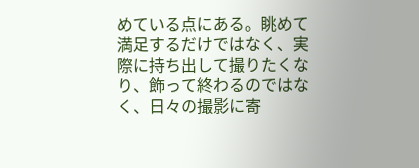めている点にある。眺めて満足するだけではなく、実際に持ち出して撮りたくなり、飾って終わるのではなく、日々の撮影に寄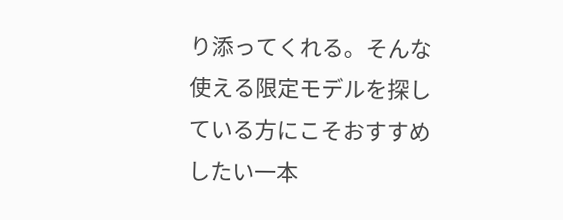り添ってくれる。そんな使える限定モデルを探している方にこそおすすめしたい一本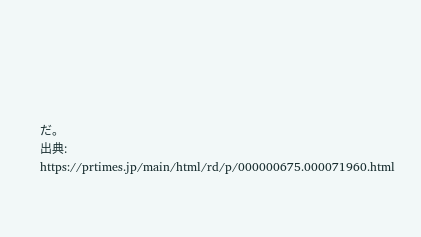だ。
出典: https://prtimes.jp/main/html/rd/p/000000675.000071960.html